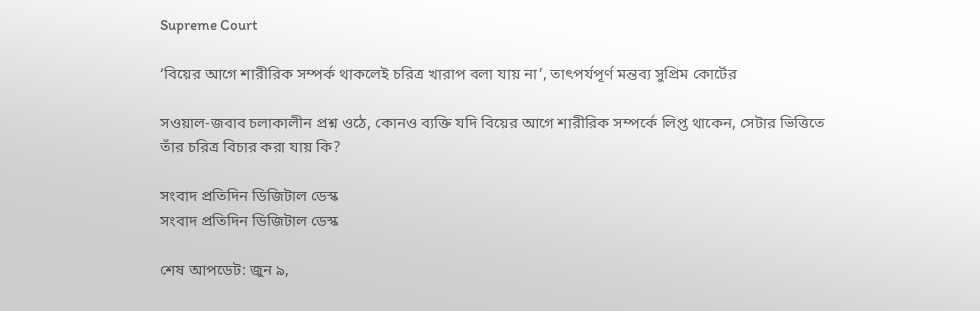Supreme Court

‘বিয়ের আগে শারীরিক সম্পর্ক থাকলেই চরিত্র খারাপ বলা যায় না’, তাৎপর্যপূর্ণ মন্তব্য সুপ্রিম কোর্টের

সওয়াল-জবাব চলাকালীন প্রশ্ন ওঠে, কোনও ব্যক্তি যদি বিয়ের আগে শারীরিক সম্পর্কে লিপ্ত থাকেন, সেটার ভিত্তিতে তাঁর চরিত্র বিচার করা যায় কি?

সংবাদ প্রতিদিন ডিজিটাল ডেস্ক
সংবাদ প্রতিদিন ডিজিটাল ডেস্ক

শেষ আপডেট: জুন ৯,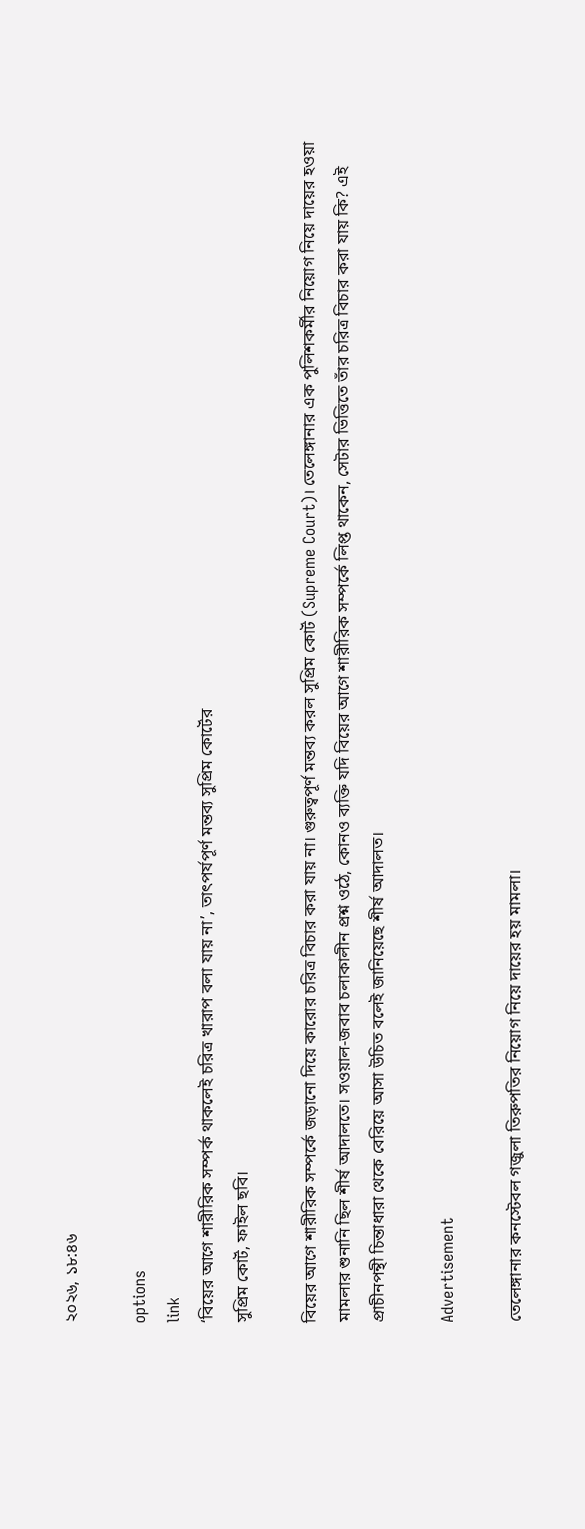২০২৬, ১৮:৪৬

options
link
‘বিয়ের আগে শারীরিক সম্পর্ক থাকলেই চরিত্র খারাপ বলা যায় না’, তাৎপর্যপূর্ণ মন্তব্য সুপ্রিম কোর্টের
সুপ্রিম কোর্ট, ফাইল ছবি।

বিয়ের আগে শারীরিক সম্পর্কে জড়ানো দিয়ে কারোর চরিত্র বিচার করা যায় না। গুরুত্বপূর্ণ মন্তব্য করল সুপ্রিম কোর্ট (Supreme Court)। তেলেঙ্গানার এক পুলিশকর্মীর নিয়োগ নিয়ে দায়ের হওয়া মামলার শুনানি ছিল শীর্ষ আদালতে। সওয়াল-জবাব চলাকালীন প্রশ্ন ওঠে, কোনও ব্যক্তি যদি বিয়ের আগে শারীরিক সম্পর্কে লিপ্ত থাকেন, সেটার ভিত্তিতে তাঁর চরিত্র বিচার করা যায় কি? এই প্রাচীনপন্থী চিন্তাধারা থেকে বেরিয়ে আসা উচিত বলেই জানিয়েছে শীর্ষ আদালত।

Advertisement

তেলেঙ্গানার কনস্টেবল গজুলা তিরুপতির নিয়োগ নিয়ে দায়ের হয় মামলা।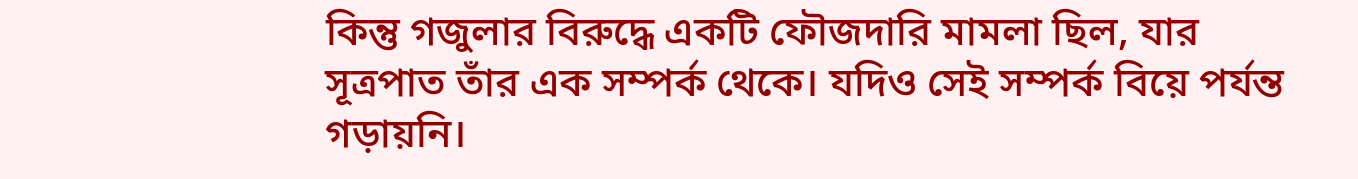কিন্তু গজুলার বিরুদ্ধে একটি ফৌজদারি মামলা ছিল, যার সূত্রপাত তাঁর এক সম্পর্ক থেকে। যদিও সেই সম্পর্ক বিয়ে পর্যন্ত গড়ায়নি।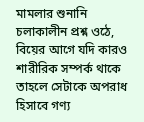মামলার শুনানি চলাকালীন প্রশ্ন ওঠে, বিয়ের আগে যদি কারও শারীরিক সম্পর্ক থাকে তাহলে সেটাকে অপরাধ হিসাবে গণ্য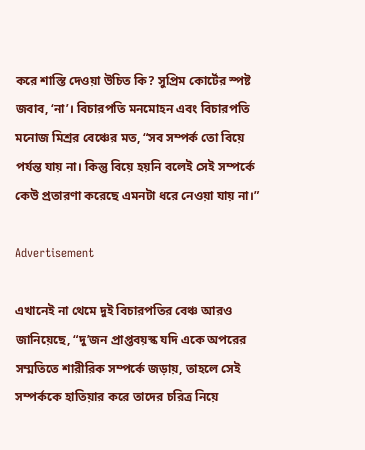করে শাস্তি দেওয়া উচিত কি? সুপ্রিম কোর্টের স্পষ্ট জবাব, ‘না’। বিচারপতি মনমোহন এবং বিচারপতি মনোজ মিশ্রর বেঞ্চের মত, “সব সম্পর্ক তো বিয়ে পর্যন্ত যায় না। কিন্তু বিয়ে হয়নি বলেই সেই সম্পর্কে কেউ প্রতারণা করেছে এমনটা ধরে নেওয়া যায় না।”

Advertisement

এখানেই না থেমে দুই বিচারপতির বেঞ্চ আরও জানিয়েছে, “দু’জন প্রাপ্তবয়স্ক যদি একে অপরের সম্মতিতে শারীরিক সম্পর্কে জড়ায়, তাহলে সেই সম্পর্ককে হাতিয়ার করে তাদের চরিত্র নিয়ে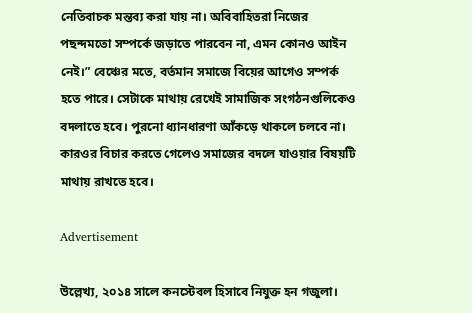নেতিবাচক মন্তব্য করা যায় না। অবিবাহিতরা নিজের পছন্দমতো সম্পর্কে জড়াতে পারবেন না, এমন কোনও আইন নেই।” বেঞ্চের মতে, বর্তমান সমাজে বিয়ের আগেও সম্পর্ক হতে পারে। সেটাকে মাথায় রেখেই সামাজিক সংগঠনগুলিকেও বদলাতে হবে। পুরনো ধ্যানধারণা আঁকড়ে থাকলে চলবে না। কারওর বিচার করতে গেলেও সমাজের বদলে যাওয়ার বিষয়টি মাথায় রাখতে হবে।

Advertisement

উল্লেখ্য, ২০১৪ সালে কনস্টেবল হিসাবে নিযুক্ত হন গজুলা।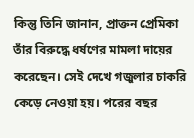কিন্তু তিনি জানান, প্রাক্তন প্রেমিকা তাঁর বিরুদ্ধে ধর্ষণের মামলা দায়ের করেছেন। সেই দেখে গজুলার চাকরি কেড়ে নেওয়া হয়। পরের বছর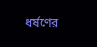ধর্ষণের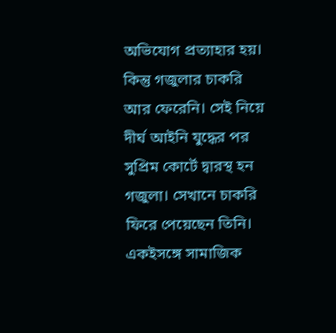অভিযোগ প্রত্যাহার হয়। কিন্তু গজুলার চাকরি আর ফেরেনি। সেই নিয়ে দীর্ঘ আইনি যুদ্ধের পর সুপ্রিম কোর্টে দ্বারস্থ হন গজুলা। সেখানে চাকরি ফিরে পেয়েছেন তিনি। একইসঙ্গে সামাজিক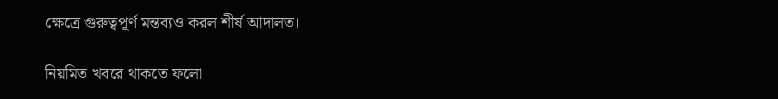ক্ষেত্রে গুরুত্বপূর্ণ মন্তব্যও করল শীর্ষ আদালত।

নিয়মিত খবরে থাকতে ফলো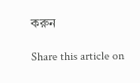করুন

Share this article on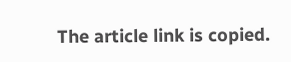The article link is copied.